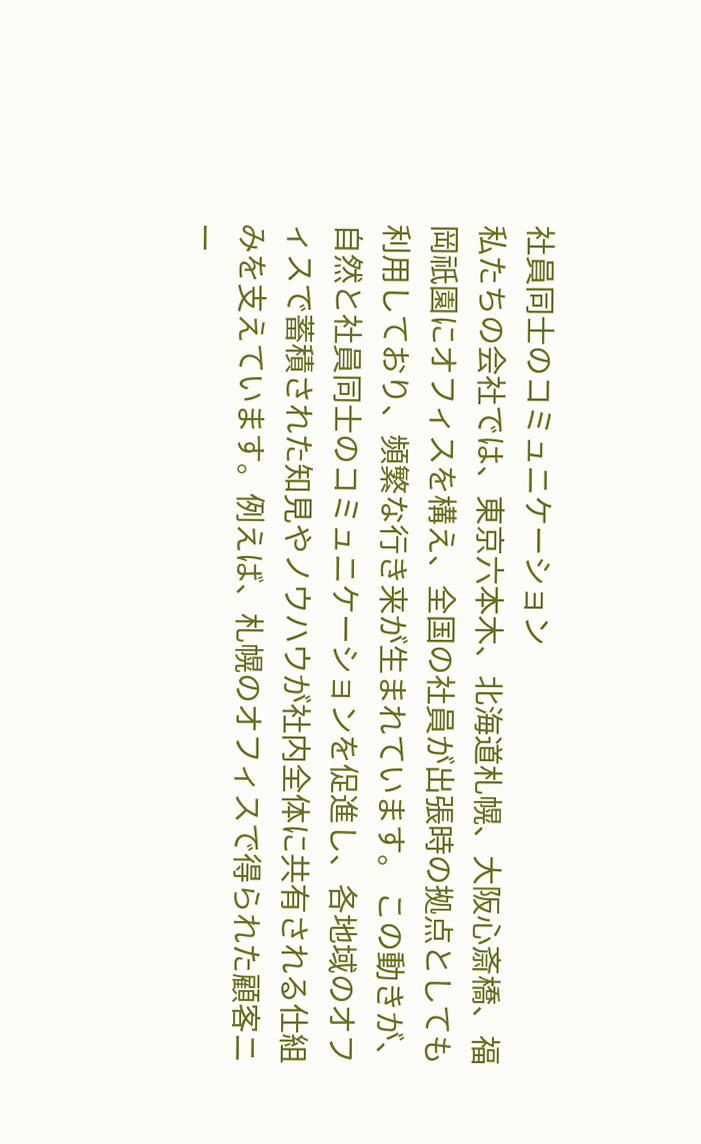社員同士のコミュニケーション
私たちの会社では、東京六本木、北海道札幌、大阪心斎橋、福岡祇園にオフィスを構え、全国の社員が出張時の拠点としても利用しており、頻繁な行き来が生まれています。 この動きが、自然と社員同士のコミュニケーションを促進し、各地域のオフィスで蓄積された知見やノウハウが社内全体に共有される仕組みを支えています。例えば、札幌のオフィスで得られた顧客ニー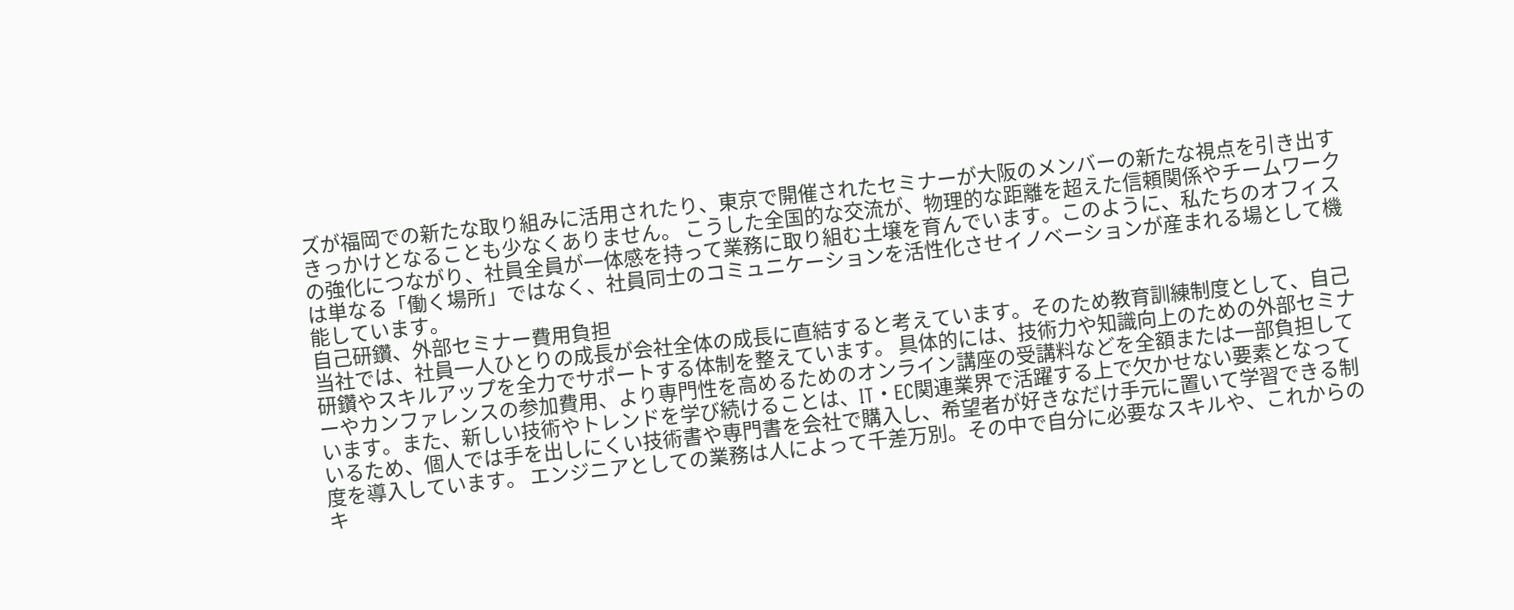ズが福岡での新たな取り組みに活用されたり、東京で開催されたセミナーが大阪のメンバーの新たな視点を引き出すきっかけとなることも少なくありません。 こうした全国的な交流が、物理的な距離を超えた信頼関係やチームワークの強化につながり、社員全員が一体感を持って業務に取り組む土壌を育んでいます。このように、私たちのオフィスは単なる「働く場所」ではなく、社員同士のコミュニケーションを活性化させイノベーションが産まれる場として機能しています。
自己研鑽、外部セミナー費用負担
当社では、社員一人ひとりの成長が会社全体の成長に直結すると考えています。そのため教育訓練制度として、自己研鑽やスキルアップを全力でサポートする体制を整えています。 具体的には、技術力や知識向上のための外部セミナーやカンファレンスの参加費用、より専門性を高めるためのオンライン講座の受講料などを全額または一部負担しています。また、新しい技術やトレンドを学び続けることは、IT・EC関連業界で活躍する上で欠かせない要素となっているため、個人では手を出しにくい技術書や専門書を会社で購入し、希望者が好きなだけ手元に置いて学習できる制度を導入しています。 エンジニアとしての業務は人によって千差万別。その中で自分に必要なスキルや、これからのキ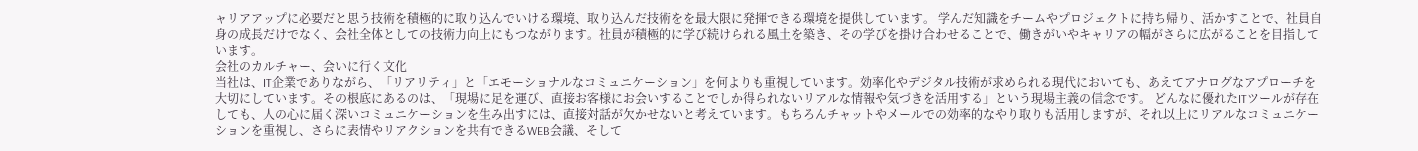ャリアアップに必要だと思う技術を積極的に取り込んでいける環境、取り込んだ技術をを最大限に発揮できる環境を提供しています。 学んだ知識をチームやプロジェクトに持ち帰り、活かすことで、社員自身の成長だけでなく、会社全体としての技術力向上にもつながります。社員が積極的に学び続けられる風土を築き、その学びを掛け合わせることで、働きがいやキャリアの幅がさらに広がることを目指しています。
会社のカルチャー、会いに行く文化
当社は、IT企業でありながら、「リアリティ」と「エモーショナルなコミュニケーション」を何よりも重視しています。効率化やデジタル技術が求められる現代においても、あえてアナログなアプローチを大切にしています。その根底にあるのは、「現場に足を運び、直接お客様にお会いすることでしか得られないリアルな情報や気づきを活用する」という現場主義の信念です。 どんなに優れたITツールが存在しても、人の心に届く深いコミュニケーションを生み出すには、直接対話が欠かせないと考えています。もちろんチャットやメールでの効率的なやり取りも活用しますが、それ以上にリアルなコミュニケーションを重視し、さらに表情やリアクションを共有できるWEB会議、そして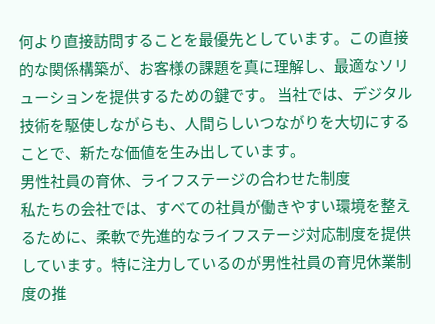何より直接訪問することを最優先としています。この直接的な関係構築が、お客様の課題を真に理解し、最適なソリューションを提供するための鍵です。 当社では、デジタル技術を駆使しながらも、人間らしいつながりを大切にすることで、新たな価値を生み出しています。
男性社員の育休、ライフステージの合わせた制度
私たちの会社では、すべての社員が働きやすい環境を整えるために、柔軟で先進的なライフステージ対応制度を提供しています。特に注力しているのが男性社員の育児休業制度の推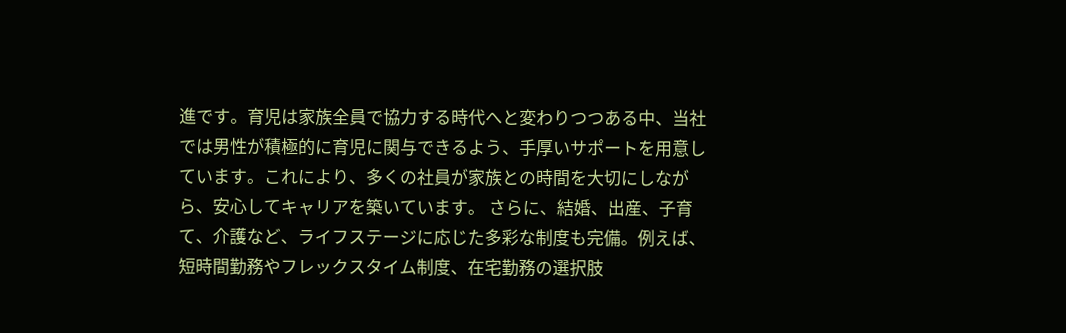進です。育児は家族全員で協力する時代へと変わりつつある中、当社では男性が積極的に育児に関与できるよう、手厚いサポートを用意しています。これにより、多くの社員が家族との時間を大切にしながら、安心してキャリアを築いています。 さらに、結婚、出産、子育て、介護など、ライフステージに応じた多彩な制度も完備。例えば、短時間勤務やフレックスタイム制度、在宅勤務の選択肢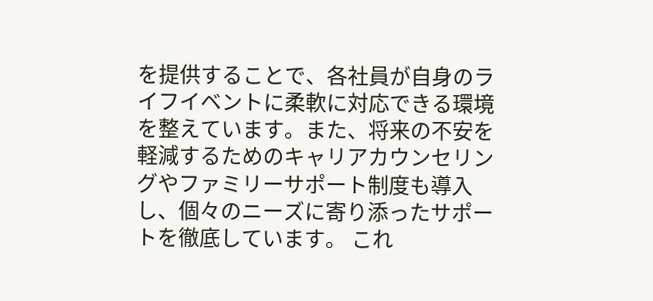を提供することで、各社員が自身のライフイベントに柔軟に対応できる環境を整えています。また、将来の不安を軽減するためのキャリアカウンセリングやファミリーサポート制度も導入し、個々のニーズに寄り添ったサポートを徹底しています。 これ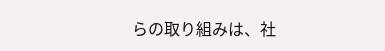らの取り組みは、社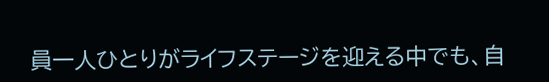員一人ひとりがライフステージを迎える中でも、自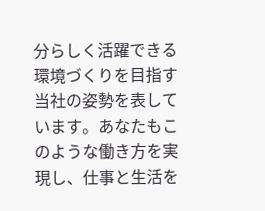分らしく活躍できる環境づくりを目指す当社の姿勢を表しています。あなたもこのような働き方を実現し、仕事と生活を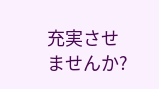充実させませんか?